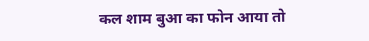कल शाम बुआ का फोन आया तो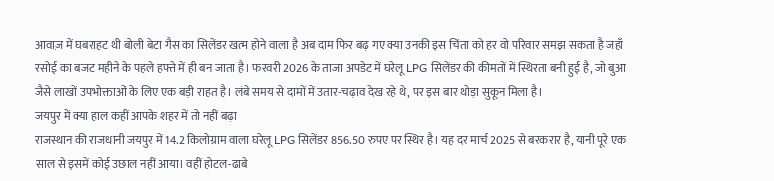आवाज़ में घबराहट थी बोली बेटा गैस का सिलेंडर खत्म होने वाला है अब दाम फिर बढ़ गए क्या उनकी इस चिंता को हर वो परिवार समझ सकता है जहाँ रसोई का बजट महीने के पहले हफ्ते में ही बन जाता है। फरवरी 2026 के ताजा अपडेट में घरेलू LPG सिलेंडर की कीमतों में स्थिरता बनी हुई है, जो बुआ जैसे लाखों उपभोक्ताओं के लिए एक बड़ी राहत है। लंबे समय से दामों में उतार-चढ़ाव देख रहे थे, पर इस बार थोड़ा सुकून मिला है।
जयपुर में क्या हाल कहीं आपके शहर में तो नहीं बढ़ा
राजस्थान की राजधानी जयपुर में 14.2 किलोग्राम वाला घरेलू LPG सिलेंडर 856.50 रुपए पर स्थिर है। यह दर मार्च 2025 से बरकरार है, यानी पूरे एक साल से इसमें कोई उछाल नहीं आया। वहीं होटल-ढाबे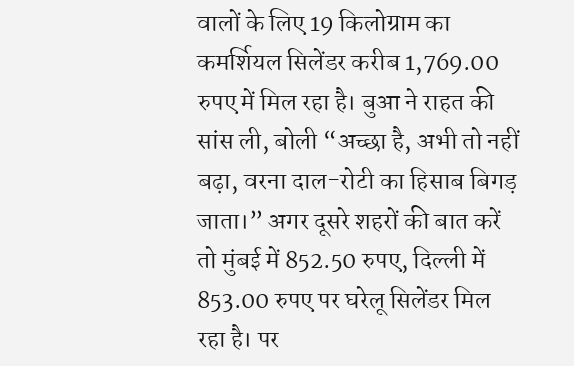वालों के लिए 19 किलोग्राम का कमर्शियल सिलेंडर करीब 1,769.00 रुपए में मिल रहा है। बुआ ने राहत की सांस ली, बोली “अच्छा है, अभी तो नहीं बढ़ा, वरना दाल-रोटी का हिसाब बिगड़ जाता।” अगर दूसरे शहरों की बात करें तो मुंबई में 852.50 रुपए, दिल्ली में 853.00 रुपए पर घरेलू सिलेंडर मिल रहा है। पर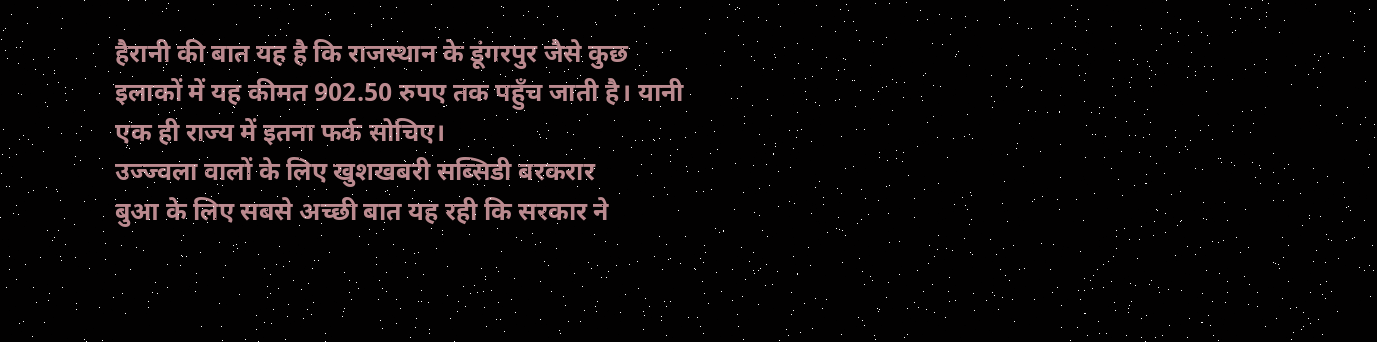हैरानी की बात यह है कि राजस्थान के डूंगरपुर जैसे कुछ इलाकों में यह कीमत 902.50 रुपए तक पहुँच जाती है। यानी एक ही राज्य में इतना फर्क सोचिए।
उज्ज्वला वालों के लिए खुशखबरी सब्सिडी बरकरार
बुआ के लिए सबसे अच्छी बात यह रही कि सरकार ने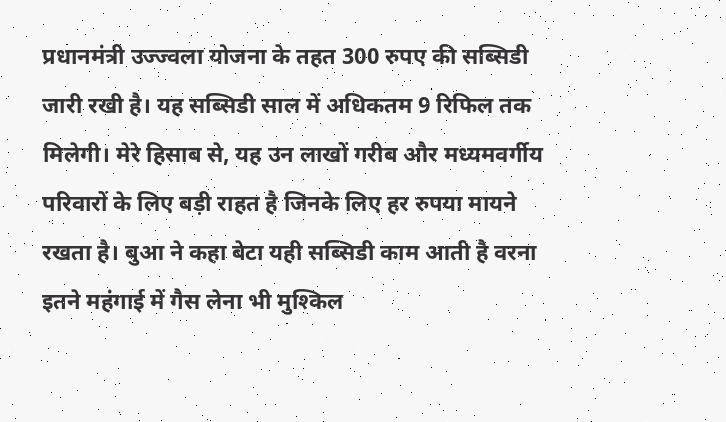प्रधानमंत्री उज्ज्वला योजना के तहत 300 रुपए की सब्सिडी जारी रखी है। यह सब्सिडी साल में अधिकतम 9 रिफिल तक मिलेगी। मेरे हिसाब से, यह उन लाखों गरीब और मध्यमवर्गीय परिवारों के लिए बड़ी राहत है जिनके लिए हर रुपया मायने रखता है। बुआ ने कहा बेटा यही सब्सिडी काम आती है वरना इतने महंगाई में गैस लेना भी मुश्किल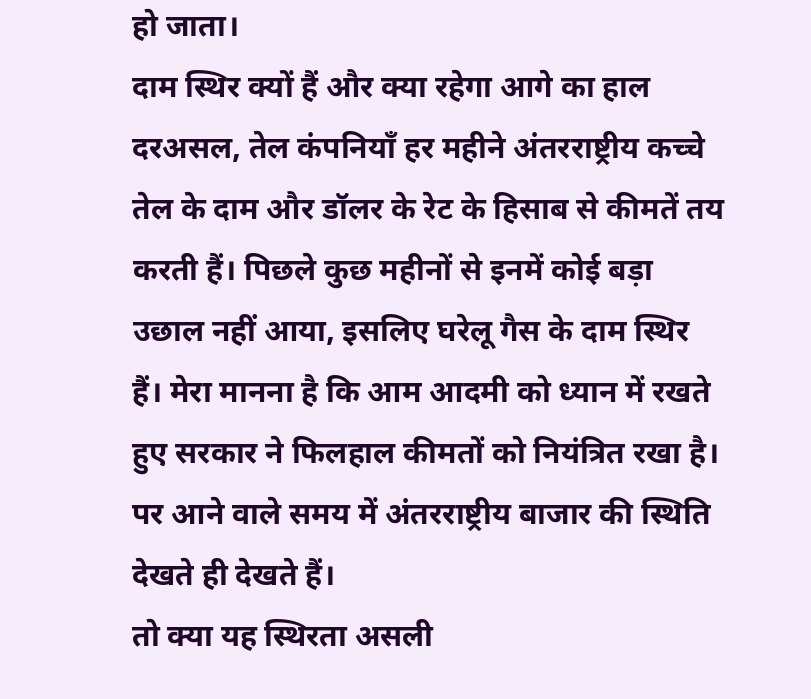हो जाता।
दाम स्थिर क्यों हैं और क्या रहेगा आगे का हाल
दरअसल, तेल कंपनियाँ हर महीने अंतरराष्ट्रीय कच्चे तेल के दाम और डॉलर के रेट के हिसाब से कीमतें तय करती हैं। पिछले कुछ महीनों से इनमें कोई बड़ा उछाल नहीं आया, इसलिए घरेलू गैस के दाम स्थिर हैं। मेरा मानना है कि आम आदमी को ध्यान में रखते हुए सरकार ने फिलहाल कीमतों को नियंत्रित रखा है। पर आने वाले समय में अंतरराष्ट्रीय बाजार की स्थिति देखते ही देखते हैं।
तो क्या यह स्थिरता असली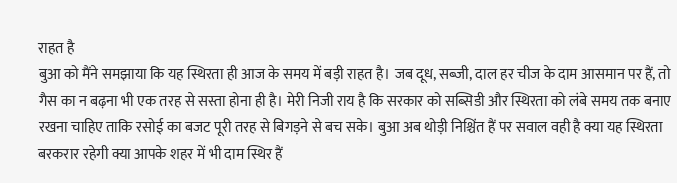राहत है
बुआ को मैंने समझाया कि यह स्थिरता ही आज के समय में बड़ी राहत है। जब दूध, सब्जी, दाल हर चीज के दाम आसमान पर हैं, तो गैस का न बढ़ना भी एक तरह से सस्ता होना ही है। मेरी निजी राय है कि सरकार को सब्सिडी और स्थिरता को लंबे समय तक बनाए रखना चाहिए ताकि रसोई का बजट पूरी तरह से बिगड़ने से बच सके। बुआ अब थोड़ी निश्चिंत हैं पर सवाल वही है क्या यह स्थिरता बरकरार रहेगी क्या आपके शहर में भी दाम स्थिर हैं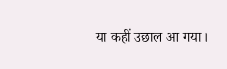या कहीं उछाल आ गया।